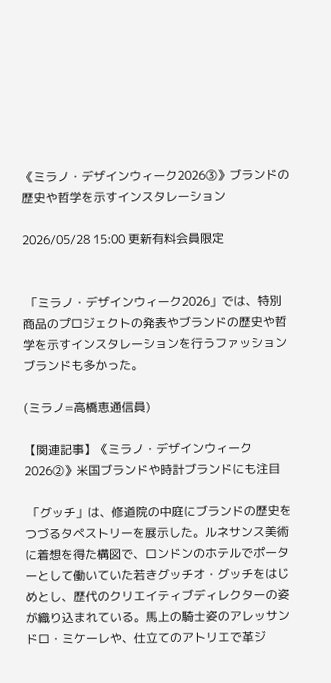《ミラノ・デザインウィーク2026③》ブランドの歴史や哲学を示すインスタレーション

2026/05/28 15:00 更新有料会員限定


 「ミラノ・デザインウィーク2026」では、特別商品のプロジェクトの発表やブランドの歴史や哲学を示すインスタレーションを行うファッションブランドも多かった。

(ミラノ=高橋恵通信員)

【関連記事】《ミラノ・デザインウィーク2026②》米国ブランドや時計ブランドにも注目

 「グッチ」は、修道院の中庭にブランドの歴史をつづるタペストリーを展示した。ルネサンス美術に着想を得た構図で、ロンドンのホテルでポーターとして働いていた若きグッチオ・グッチをはじめとし、歴代のクリエイティブディレクターの姿が織り込まれている。馬上の騎士姿のアレッサンドロ・ミケーレや、仕立てのアトリエで革ジ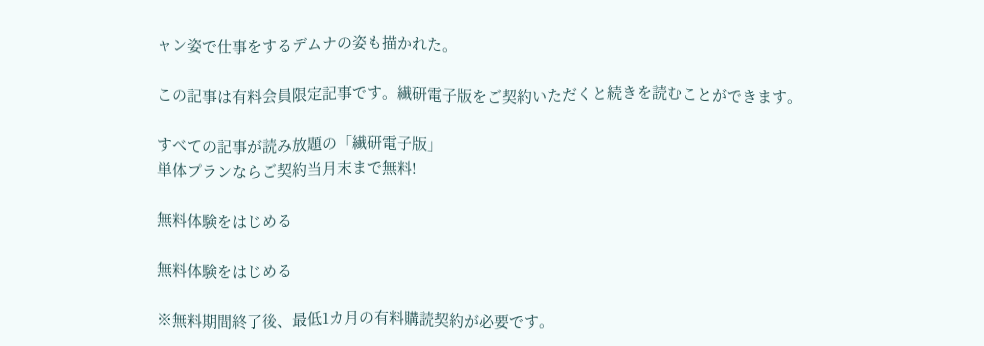ャン姿で仕事をするデムナの姿も描かれた。

この記事は有料会員限定記事です。繊研電子版をご契約いただくと続きを読むことができます。

すべての記事が読み放題の「繊研電子版」
単体プランならご契約当月末まで無料!

無料体験をはじめる

無料体験をはじめる

※無料期間終了後、最低1カ月の有料購読契約が必要です。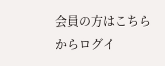会員の方はこちらからログイ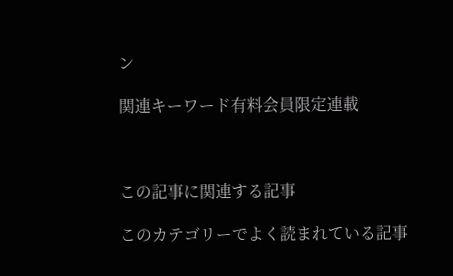ン

関連キーワード有料会員限定連載



この記事に関連する記事

このカテゴリーでよく読まれている記事